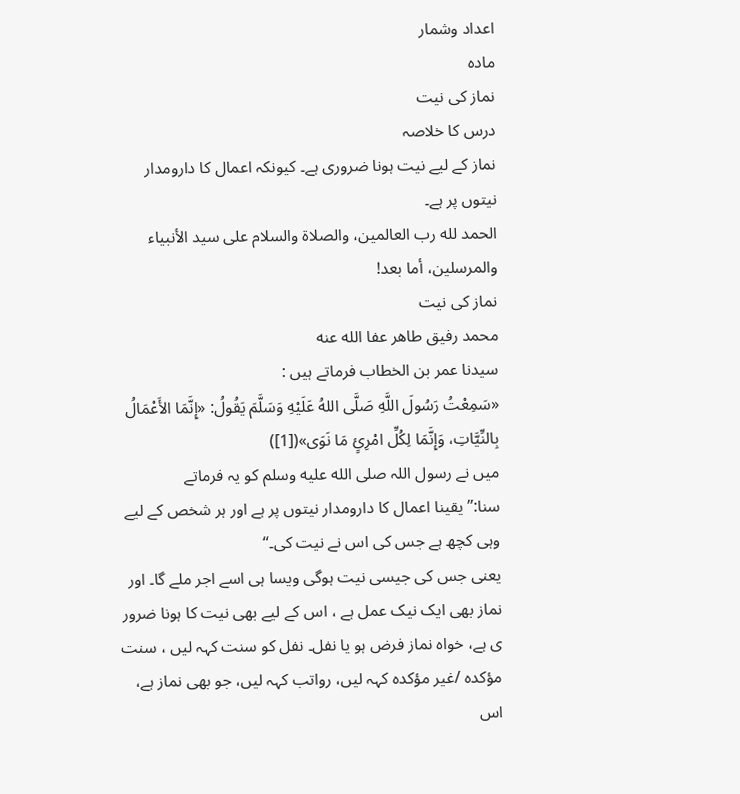اعداد وشمار
مادہ
نماز کی نیت
درس کا خلاصہ
نماز کے لیے نیت ہونا ضروری ہے۔ کیونکہ اعمال کا دارومدار نیتوں پر ہے۔
الحمد لله رب العالمين، والصلاة والسلام على سيد الأنبياء والمرسلين، أما بعد!
نماز کی نیت
محمد رفيق طاهر عفا الله عنه
سیدنا عمر بن الخطاب فرماتے ہیں :
«سَمِعْتُ رَسُولَ اللَّهِ صَلَّى اللهُ عَلَيْهِ وَسَلَّمَ يَقُولُ: «إِنَّمَا الأَعْمَالُ بِالنِّيَّاتِ، وَإِنَّمَا لِكُلِّ امْرِئٍ مَا نَوَى»([1])
میں نے رسول اللہ صلى الله عليه وسلم کو یہ فرماتے سنا:’’یقینا اعمال کا دارومدار نیتوں پر ہے اور ہر شخص کے لیے وہی کچھ ہے جس کی اس نے نیت کی۔‘‘
یعنی جس کی جیسی نیت ہوگی ویسا ہی اسے اجر ملے گا۔ اور نماز بھی ایک نیک عمل ہے ، اس کے لیے بھی نیت کا ہونا ضرور ی ہے، خواہ نماز فرض ہو یا نفل۔ نفل کو سنت کہہ لیں ، سنت مؤکدہ /غیر مؤکدہ کہہ لیں، رواتب کہہ لیں، جو بھی نماز ہے، اس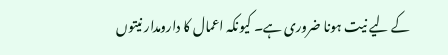کے لیے نیت ہونا ضروری ہے۔ کیونکہ اعمال کا دارومدار نیتوں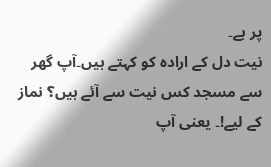پر ہے۔
نیت دل کے ارادہ کو کہتے ہیں۔آپ گھر سے مسجد کس نیت سے آئے ہیں؟ نماز کے لیے!۔ یعنی آپ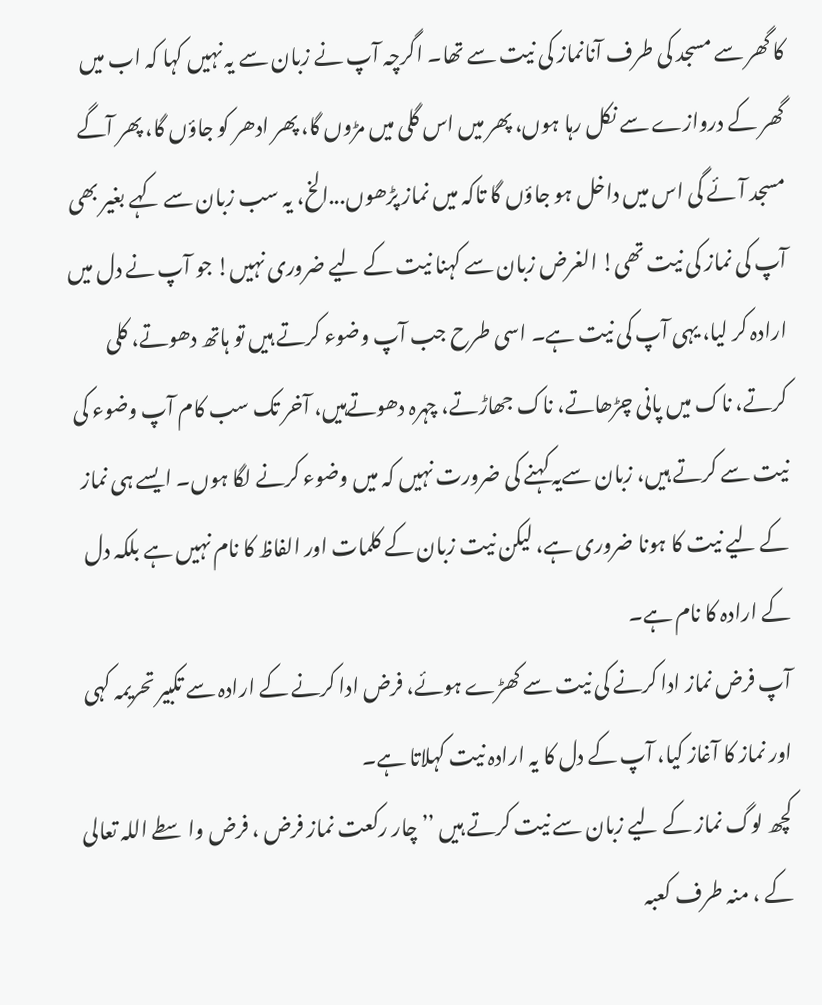کا گھر سے مسجد کی طرف آنانماز کی نیت سے تھا۔ اگرچہ آپ نے زبان سے یہ نہیں کہا کہ اب میں گھر کے دروازے سے نکل رہا ہوں، پھر میں اس گلی میں مڑوں گا، پھر ادھر کو جاؤں گا، پھر آگے مسجد آئے گی اس میں داخل ہو جاؤں گا تاکہ میں نماز پڑھوں...الخ، یہ سب زبان سے کہے بغیر بھی آپ کی نماز کی نیت تھی! الغرض زبان سے کہنا نیت کے لیے ضروری نہیں! جو آپ نے دل میں ارادہ کر لیا، یہی آپ کی نیت ہے۔ اسی طرح جب آپ وضوء کرتے ہیں تو ہاتھ دھوتے، کلی کرتے، ناک میں پانی چڑھاتے، ناک جھاڑتے، چہرہ دھوتےہیں، آخر تک سب کام آپ وضوء کی نیت سے کرتے ہیں، زبان سےیہ کہنے کی ضرورت نہیں کہ میں وضوء کرنے لگا ہوں۔ ایسے ہی نماز کے لیے نیت کا ہونا ضروری ہے، لیکن نیت زبان کے کلمات اور الفاظ کا نام نہیں ہے بلکہ دل کے ارادہ کا نام ہے۔
آپ فرض نماز ادا کرنے کی نیت سے کھڑے ہوئے، فرض ادا کرنے کے ارادہ سے تکبیر تحریمہ کہی اور نماز کا آغاز کیا، آپ کے دل کا یہ ارادہ نیت کہلاتا ہے۔
کچھ لوگ نماز کے لیے زبان سے نیت کرتے ہیں ’’ چار رکعت نماز فرض ، فرض واسطے اللہ تعالى کے ، منہ طرف کعبہ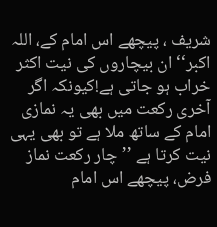شریف ، پیچھے اس امام کے، اللہ اکبر‘‘ ان بیچاروں کی نیت اکثر خراب ہو جاتی ہے!کیونکہ اگر آخری رکعت میں بھی یہ نمازی امام کے ساتھ ملا ہے تو بھی یہی نیت کرتا ہے ’’چار رکعت نماز فرض، پیچھے اس امام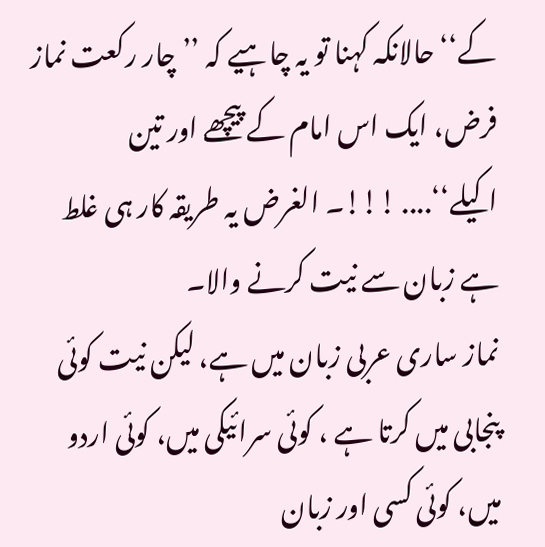کے‘‘ حالانکہ کہنا تو یہ چاہیے کہ ’’چار رکعت نماز فرض، ایک اس امام کے پیچھے اور تین اکیلے‘‘.... !!!۔ الغرض یہ طریقہ کار ہی غلط ہے زبان سے نیت کرنے والا۔
نماز ساری عربی زبان میں ہے، لیکن نیت کوئی پنجابی میں کرتا ہے ، کوئی سرائیکی میں، کوئی اردو میں، کوئی کسی اور زبان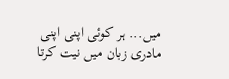میں... ہر کوئی اپنی اپنی مادری زبان میں نیت کرتا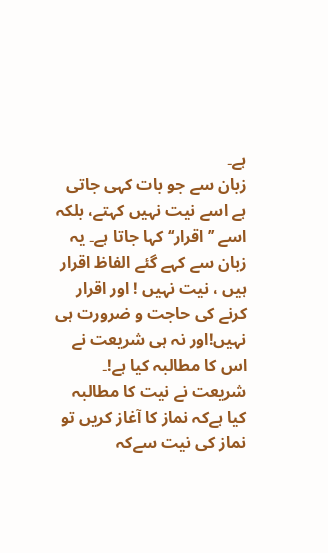ہے۔
زبان سے جو بات کہی جاتی ہے اسے نیت نہیں کہتے، بلکہ اسے ’’اقرار‘‘ کہا جاتا ہے۔ یہ زبان سے کہے گئے الفاظ اقرار ہیں ، نیت نہیں ! اور اقرار کرنے کی حاجت و ضرورت ہی نہیں!اور نہ ہی شریعت نے اس کا مطالبہ کیا ہے!۔ شریعت نے نیت کا مطالبہ کیا ہےکہ نماز کا آغاز کریں تو نماز کی نیت سےکہ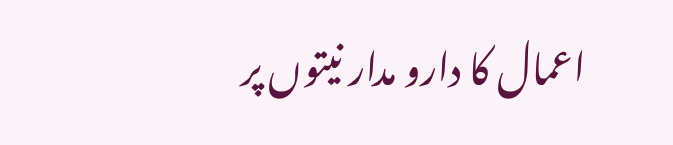اعمال کا دارو مدار نیتوں پر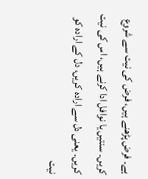ہے۔ فرض پڑھنے ہیں، فرض کی نیت سے شروع کریں۔ سنتیں یا نوافل ادا کرنے ہیں، اس کی نیت کریں۔ یعنی دل سے ارادہ کریں، دل کے ارادہ کو نیت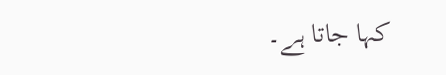کہا جاتا ہے۔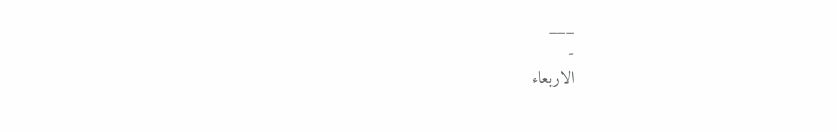___
-
الاربعاء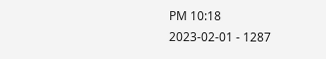PM 10:18
2023-02-01 - 1287